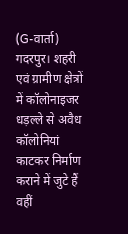(G-वार्ता)
गदरपुर। शहरी एवं ग्रामीण क्षेत्रों में कॉलोनाइजर धड़ल्ले से अवैध कॉलोनियां काटकर निर्माण कराने में जुटे हैं वहीं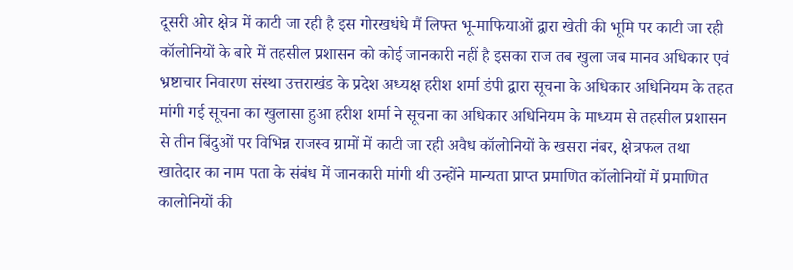दूसरी ओर क्षेत्र में काटी जा रही है इस गोरखधंधे मैं लिफ्त भू-माफियाओं द्वारा खेती की भूमि पर काटी जा रही कॉलोनियों के बारे में तहसील प्रशासन को कोई जानकारी नहीं है इसका राज तब खुला जब मानव अधिकार एवं भ्रष्टाचार निवारण संस्था उत्तराखंड के प्रदेश अध्यक्ष हरीश शर्मा डंपी द्वारा सूचना के अधिकार अधिनियम के तहत मांगी गई सूचना का खुलासा हुआ हरीश शर्मा ने सूचना का अधिकार अधिनियम के माध्यम से तहसील प्रशासन से तीन बिंदुओं पर विभिन्न राजस्व ग्रामों में काटी जा रही अवैध कॉलोनियों के खसरा नंबर, क्षेत्रफल तथा खातेदार का नाम पता के संबंध में जानकारी मांगी थी उन्होंने मान्यता प्राप्त प्रमाणित कॉलोनियों में प्रमाणित कालोनियों की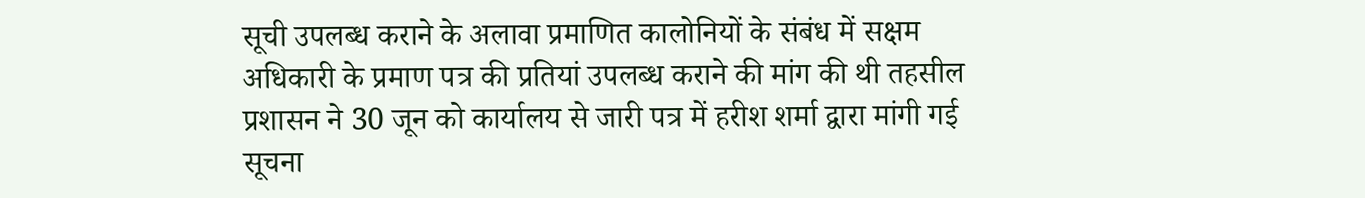सूची उपलब्ध कराने के अलावा प्रमाणित कालोनियों के संबंध में सक्षम अधिकारी के प्रमाण पत्र की प्रतियां उपलब्ध कराने की मांग की थी तहसील प्रशासन ने 30 जून को कार्यालय से जारी पत्र में हरीश शर्मा द्वारा मांगी गई सूचना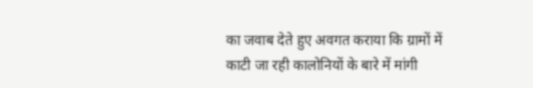का जवाब देते हुए अवगत कराया कि ग्रामों में काटी जा रही कालोनियों के बारे में मांगी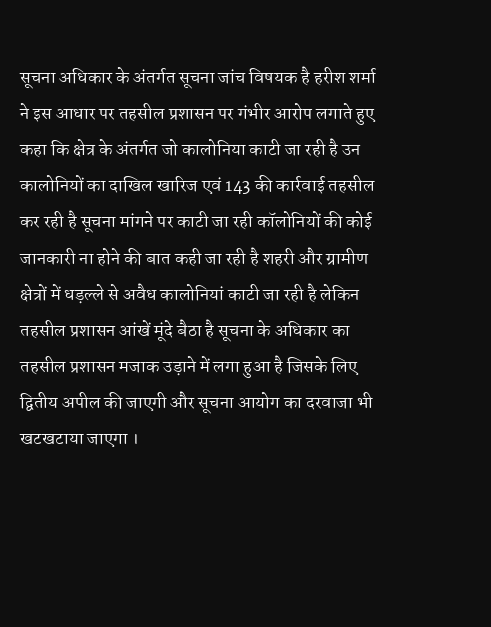सूचना अधिकार के अंतर्गत सूचना जांच विषयक है हरीश शर्मा ने इस आधार पर तहसील प्रशासन पर गंभीर आरोप लगाते हुए कहा कि क्षेत्र के अंतर्गत जो कालोनिया काटी जा रही है उन कालोनियों का दाखिल खारिज एवं 143 की कार्रवाई तहसील कर रही है सूचना मांगने पर काटी जा रही कॉलोनियों की कोई जानकारी ना होने की बात कही जा रही है शहरी और ग्रामीण क्षेत्रों में धड़ल्ले से अवैध कालोनियां काटी जा रही है लेकिन तहसील प्रशासन आंखें मूंदे बैठा है सूचना के अधिकार का तहसील प्रशासन मजाक उड़ाने में लगा हुआ है जिसके लिए द्वितीय अपील की जाएगी और सूचना आयोग का दरवाजा भी खटखटाया जाएगा ।